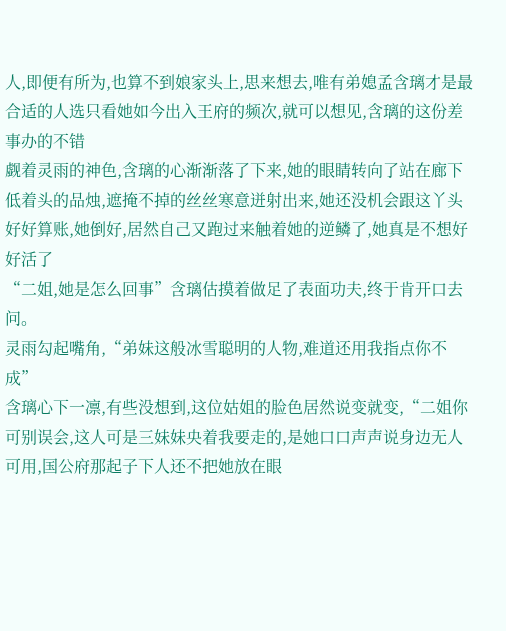人,即便有所为,也算不到娘家头上,思来想去,唯有弟媳孟含璃才是最合适的人选只看她如今出入王府的频次,就可以想见,含璃的这份差事办的不错
觑着灵雨的神色,含璃的心渐渐落了下来,她的眼睛转向了站在廊下低着头的品烛,遮掩不掉的丝丝寒意迸射出来,她还没机会跟这丫头好好算账,她倒好,居然自己又跑过来触着她的逆鳞了,她真是不想好好活了
“二姐,她是怎么回事”含璃估摸着做足了表面功夫,终于肯开口去问。
灵雨勾起嘴角,“弟妹这般冰雪聪明的人物,难道还用我指点你不成”
含璃心下一凛,有些没想到,这位姑姐的脸色居然说变就变,“二姐你可别误会,这人可是三妹妹央着我要走的,是她口口声声说身边无人可用,国公府那起子下人还不把她放在眼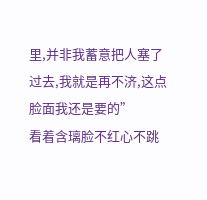里,并非我蓄意把人塞了过去,我就是再不济,这点脸面我还是要的”
看着含璃脸不红心不跳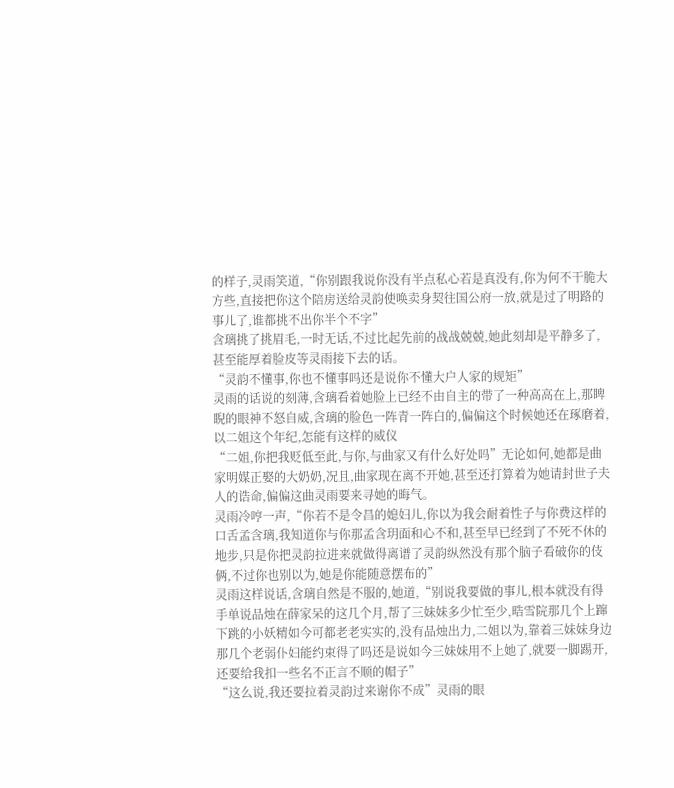的样子,灵雨笑道,“你别跟我说你没有半点私心若是真没有,你为何不干脆大方些,直接把你这个陪房送给灵韵使唤卖身契往国公府一放,就是过了明路的事儿了,谁都挑不出你半个不字”
含璃挑了挑眉毛,一时无话,不过比起先前的战战兢兢,她此刻却是平静多了,甚至能厚着脸皮等灵雨接下去的话。
“灵韵不懂事,你也不懂事吗还是说你不懂大户人家的规矩”
灵雨的话说的刻薄,含璃看着她脸上已经不由自主的带了一种高高在上,那睥睨的眼神不怒自威,含璃的脸色一阵青一阵白的,偏偏这个时候她还在琢磨着,以二姐这个年纪,怎能有这样的威仪
“二姐,你把我贬低至此,与你,与曲家又有什么好处吗”无论如何,她都是曲家明媒正娶的大奶奶,况且,曲家现在离不开她,甚至还打算着为她请封世子夫人的诰命,偏偏这曲灵雨要来寻她的晦气。
灵雨冷哼一声,“你若不是令昌的媳妇儿,你以为我会耐着性子与你费这样的口舌孟含璃,我知道你与你那孟含玥面和心不和,甚至早已经到了不死不休的地步,只是你把灵韵拉进来就做得离谱了灵韵纵然没有那个脑子看破你的伎俩,不过你也别以为,她是你能随意摆布的”
灵雨这样说话,含璃自然是不服的,她道,“别说我要做的事儿,根本就没有得手单说品烛在薛家呆的这几个月,帮了三妹妹多少忙至少,晧雪院那几个上蹿下跳的小妖精如今可都老老实实的,没有品烛出力,二姐以为,靠着三妹妹身边那几个老弱仆妇能约束得了吗还是说如今三妹妹用不上她了,就要一脚踢开,还要给我扣一些名不正言不顺的帽子”
“这么说,我还要拉着灵韵过来谢你不成”灵雨的眼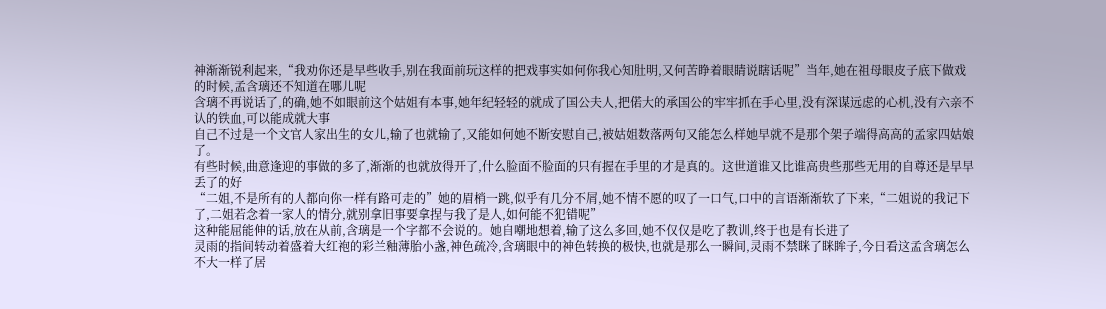神渐渐锐利起来,“我劝你还是早些收手,别在我面前玩这样的把戏事实如何你我心知肚明,又何苦睁着眼睛说瞎话呢”当年,她在祖母眼皮子底下做戏的时候,孟含璃还不知道在哪儿呢
含璃不再说话了,的确,她不如眼前这个姑姐有本事,她年纪轻轻的就成了国公夫人,把偌大的承国公的牢牢抓在手心里,没有深谋远虑的心机,没有六亲不认的铁血,可以能成就大事
自己不过是一个文官人家出生的女儿,输了也就输了,又能如何她不断安慰自己,被姑姐数落两句又能怎么样她早就不是那个架子端得高高的孟家四姑娘了。
有些时候,曲意逢迎的事做的多了,渐渐的也就放得开了,什么脸面不脸面的只有握在手里的才是真的。这世道谁又比谁高贵些那些无用的自尊还是早早丢了的好
“二姐,不是所有的人都向你一样有路可走的”她的眉梢一跳,似乎有几分不屑,她不情不愿的叹了一口气,口中的言语渐渐软了下来,“二姐说的我记下了,二姐若念着一家人的情分,就别拿旧事要拿捏与我了是人,如何能不犯错呢”
这种能屈能伸的话,放在从前,含璃是一个字都不会说的。她自嘲地想着,输了这么多回,她不仅仅是吃了教训,终于也是有长进了
灵雨的指间转动着盛着大红袍的彩兰釉薄胎小盏,神色疏冷,含璃眼中的神色转换的极快,也就是那么一瞬间,灵雨不禁眯了眯眸子,今日看这孟含璃怎么不大一样了居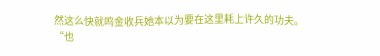然这么快就鸣金收兵她本以为要在这里耗上许久的功夫。
“也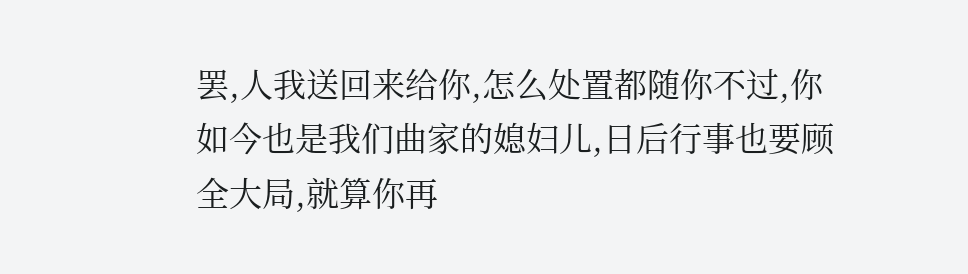罢,人我送回来给你,怎么处置都随你不过,你如今也是我们曲家的媳妇儿,日后行事也要顾全大局,就算你再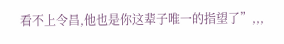看不上令昌,他也是你这辈子唯一的指望了”,,,